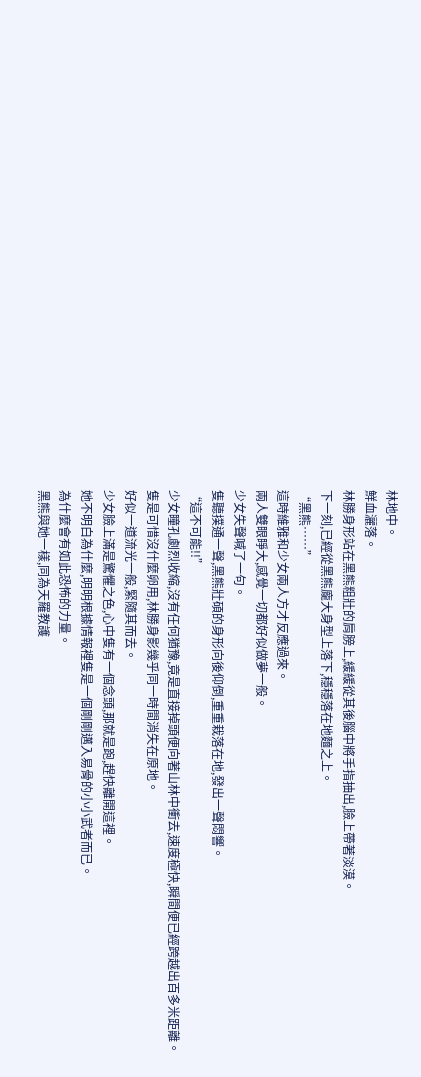林地中。
鮮血灑落。
林勝身形站在黑熊粗壯的肩膀上,緩緩從其後腦中將手指抽出,臉上帶著淡漠。
下一刻,已經從黑熊龐大身型上落下,穩穩落在地麵之上。
“黑熊……”
這時維雅和少女兩人方才反應過來。
兩人雙眼睜大,感覺一切都好似做夢一般。
少女失聲喊了一句。
隻聽撲通一聲,黑熊壯碩的身形向後仰倒,重重栽落在地,發出一聲悶響。
“這不可能!!”
少女瞳孔劇烈收縮,沒有任何猶豫,竟是直接掉頭便向著山林中衝去,速度極快,瞬間便已經跨越出百多米距離。
隻是可惜沒什麼卵用,林勝身影幾乎同一時間消失在原地。
好似一道流光一般,緊隨其而去。
少女臉上滿是驚懼之色,心中隻有一個念頭,那就是跑,趕快離開這裡。
她不明白為什麼,明明根據情報裡隻是一個剛剛邁入易骨的小小武者而已。
為什麼會有如此恐怖的力量。
黑熊與她一樣,同為天羅教護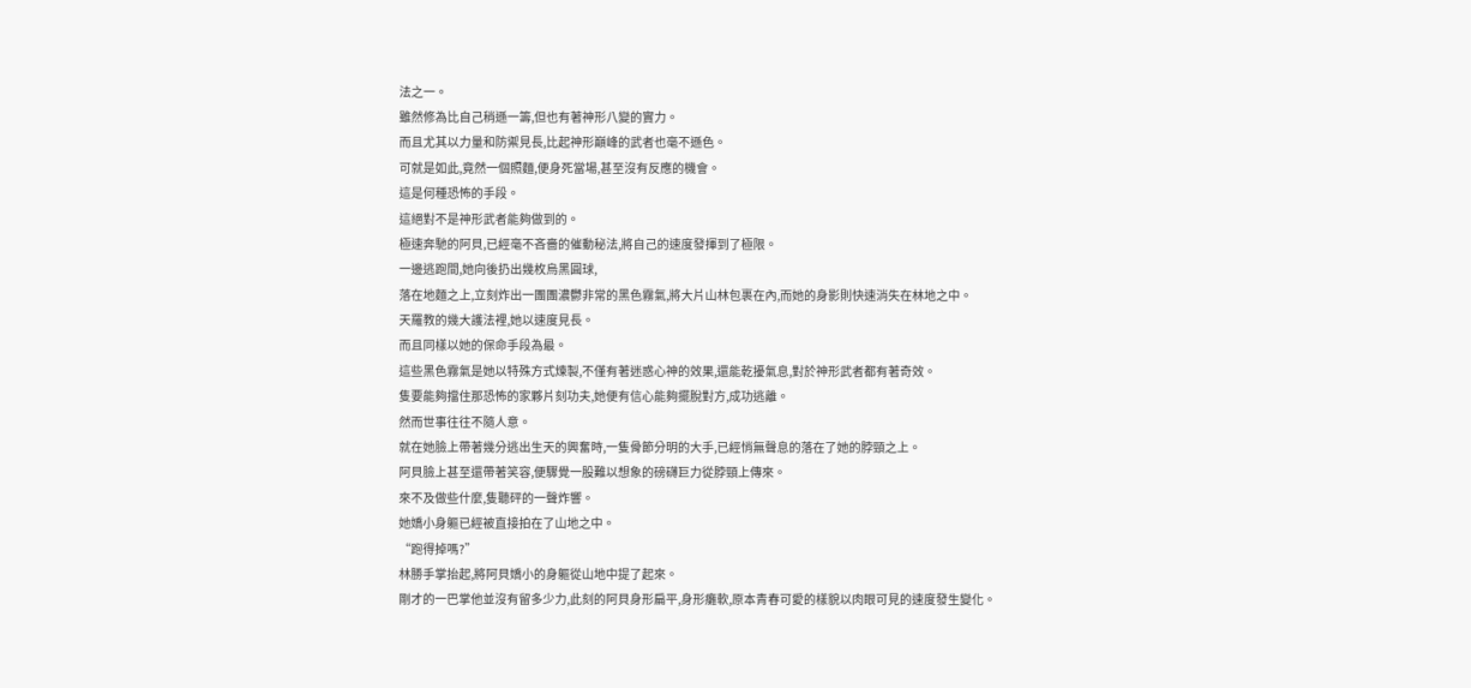法之一。
雖然修為比自己稍遜一籌,但也有著神形八變的實力。
而且尤其以力量和防禦見長,比起神形巔峰的武者也毫不遜色。
可就是如此,竟然一個照麵,便身死當場,甚至沒有反應的機會。
這是何種恐怖的手段。
這絕對不是神形武者能夠做到的。
極速奔馳的阿貝,已經毫不吝嗇的催動秘法,將自己的速度發揮到了極限。
一邊逃跑間,她向後扔出幾枚烏黑圓球,
落在地麵之上,立刻炸出一團團濃鬱非常的黑色霧氣,將大片山林包裹在內,而她的身影則快速消失在林地之中。
天羅教的幾大護法裡,她以速度見長。
而且同樣以她的保命手段為最。
這些黑色霧氣是她以特殊方式煉製,不僅有著迷惑心神的效果,還能乾擾氣息,對於神形武者都有著奇效。
隻要能夠擋住那恐怖的家夥片刻功夫,她便有信心能夠擺脫對方,成功逃離。
然而世事往往不隨人意。
就在她臉上帶著幾分逃出生天的興奮時,一隻骨節分明的大手,已經悄無聲息的落在了她的脖頸之上。
阿貝臉上甚至還帶著笑容,便驟覺一股難以想象的磅礴巨力從脖頸上傳來。
來不及做些什麼,隻聽砰的一聲炸響。
她嬌小身軀已經被直接拍在了山地之中。
“跑得掉嗎?”
林勝手掌抬起,將阿貝嬌小的身軀從山地中提了起來。
剛才的一巴掌他並沒有留多少力,此刻的阿貝身形扁平,身形癱軟,原本青春可愛的樣貌以肉眼可見的速度發生變化。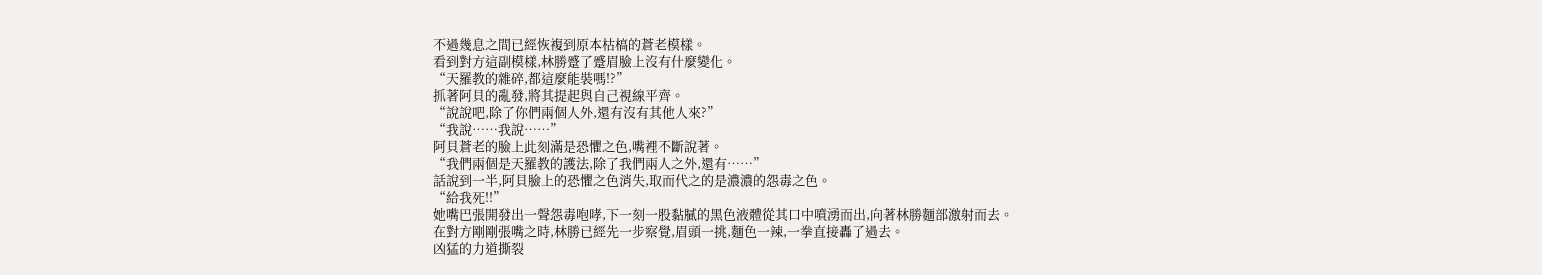不過幾息之間已經恢複到原本枯槁的蒼老模樣。
看到對方這副模樣,林勝蹙了蹙眉臉上沒有什麼變化。
“天羅教的雜碎,都這麼能裝嗎!?”
抓著阿貝的亂發,將其提起與自己視線平齊。
“說說吧,除了你們兩個人外,還有沒有其他人來?”
“我說……我說……”
阿貝蒼老的臉上此刻滿是恐懼之色,嘴裡不斷說著。
“我們兩個是天羅教的護法,除了我們兩人之外,還有……”
話說到一半,阿貝臉上的恐懼之色消失,取而代之的是濃濃的怨毒之色。
“給我死!!”
她嘴巴張開發出一聲怨毒咆哮,下一刻一股黏膩的黑色液體從其口中噴湧而出,向著林勝麵部激射而去。
在對方剛剛張嘴之時,林勝已經先一步察覺,眉頭一挑,麵色一辣,一拳直接轟了過去。
凶猛的力道撕裂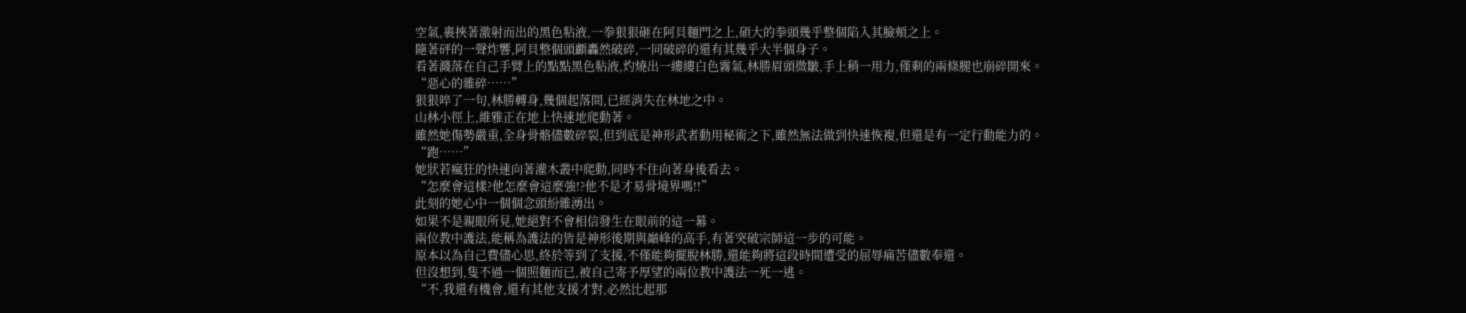空氣,裹挾著激射而出的黑色粘液,一拳狠狠砸在阿貝麵門之上,碩大的拳頭幾乎整個陷入其臉頰之上。
隨著砰的一聲炸響,阿貝整個頭顱轟然破碎,一同破碎的還有其幾乎大半個身子。
看著濺落在自己手臂上的點點黑色粘液,灼燒出一縷縷白色霧氣,林勝眉頭微皺,手上稍一用力,僅剩的兩條腿也崩碎開來。
“惡心的雜碎……”
狠狠啐了一句,林勝轉身,幾個起落間,已經消失在林地之中。
山林小徑上,維雅正在地上快速地爬動著。
雖然她傷勢嚴重,全身骨骼儘數碎裂,但到底是神形武者動用秘術之下,雖然無法做到快速恢複,但還是有一定行動能力的。
“跑……”
她狀若瘋狂的快速向著灌木叢中爬動,同時不住向著身後看去。
“怎麼會這樣?他怎麼會這麼強!?他不是才易骨境界嗎!!”
此刻的她心中一個個念頭紛雜湧出。
如果不是親眼所見,她絕對不會相信發生在眼前的這一幕。
兩位教中護法,能稱為護法的皆是神形後期與巔峰的高手,有著突破宗師這一步的可能。
原本以為自己費儘心思,終於等到了支援,不僅能夠擺脫林勝,還能夠將這段時間遭受的屈辱痛苦儘數奉還。
但沒想到,隻不過一個照麵而已,被自己寄予厚望的兩位教中護法一死一逃。
“不,我還有機會,還有其他支援才對,必然比起那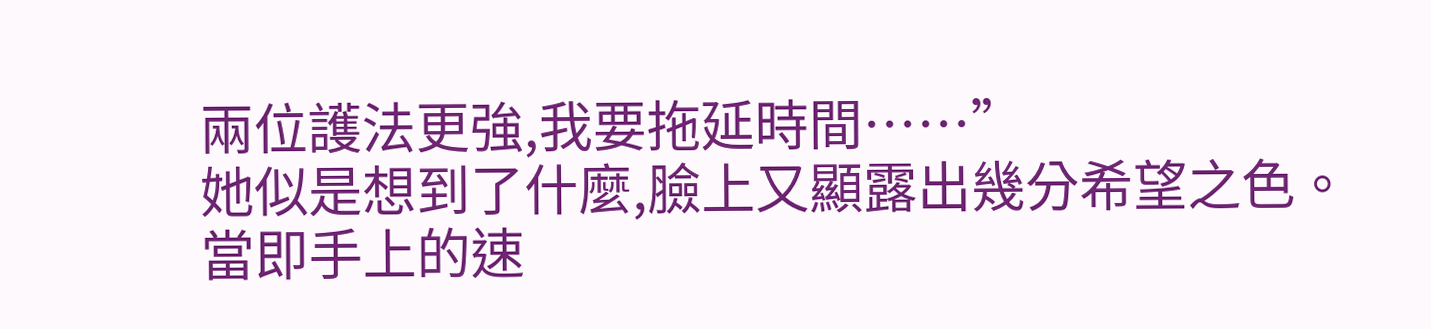兩位護法更強,我要拖延時間……”
她似是想到了什麼,臉上又顯露出幾分希望之色。
當即手上的速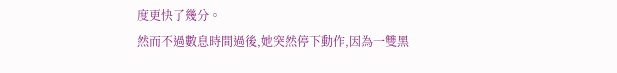度更快了幾分。
然而不過數息時間過後,她突然停下動作,因為一雙黑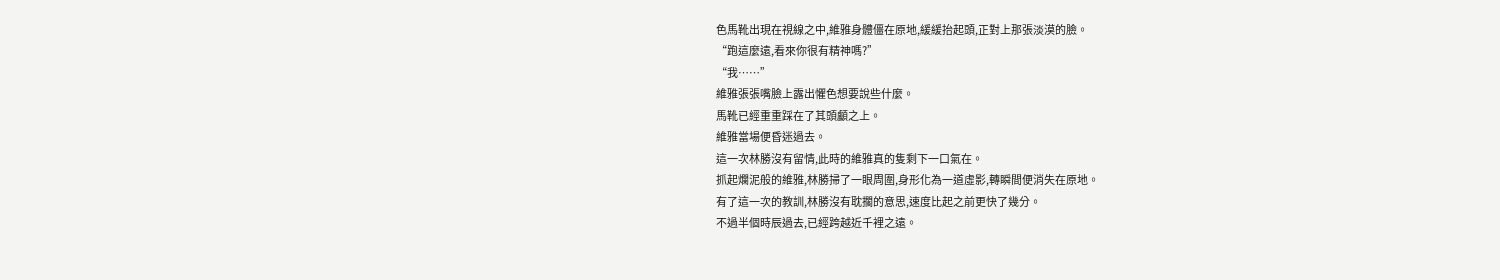色馬靴出現在視線之中,維雅身體僵在原地,緩緩抬起頭,正對上那張淡漠的臉。
“跑這麼遠,看來你很有精神嗎?”
“我……”
維雅張張嘴臉上露出懼色想要說些什麼。
馬靴已經重重踩在了其頭顱之上。
維雅當場便昏迷過去。
這一次林勝沒有留情,此時的維雅真的隻剩下一口氣在。
抓起爛泥般的維雅,林勝掃了一眼周圍,身形化為一道虛影,轉瞬間便消失在原地。
有了這一次的教訓,林勝沒有耽擱的意思,速度比起之前更快了幾分。
不過半個時辰過去,已經跨越近千裡之遠。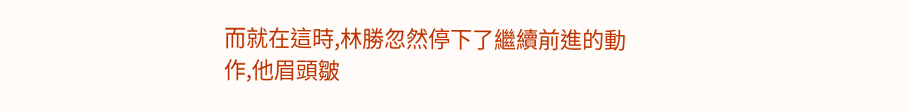而就在這時,林勝忽然停下了繼續前進的動作,他眉頭皺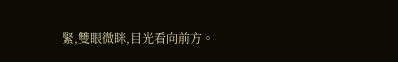緊,雙眼微眯,目光看向前方。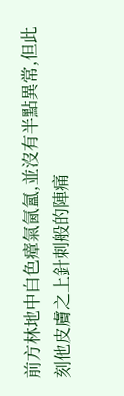前方林地中白色瘴氣氤氳,並沒有半點異常,但此刻他皮膚之上針刺般的陣痛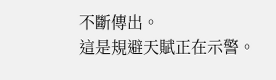不斷傳出。
這是規避天賦正在示警。